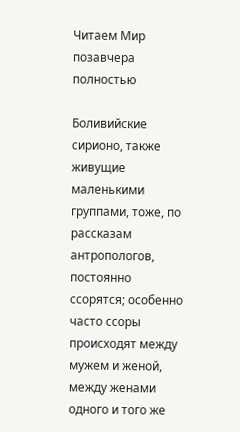Читаем Мир позавчера полностью

Боливийские сирионо, также живущие маленькими группами, тоже, по рассказам антропологов, постоянно ссорятся; особенно часто ссоры происходят между мужем и женой, между женами одного и того же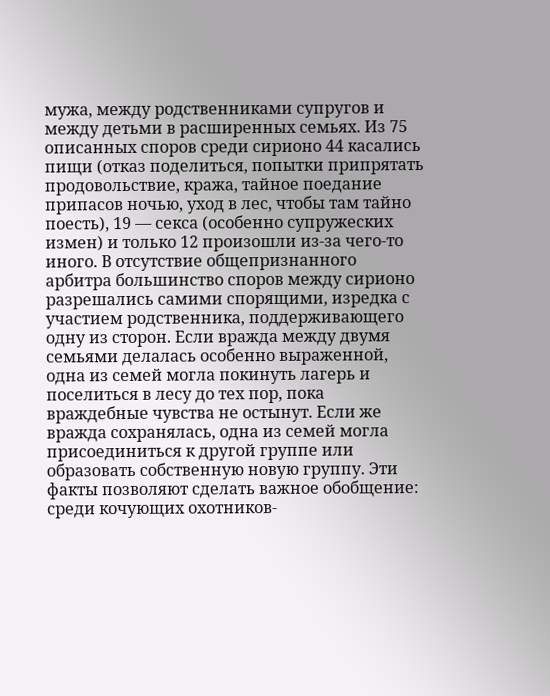мужа, между родственниками супругов и между детьми в расширенных семьях. Из 75 описанных споров среди сирионо 44 касались пищи (отказ поделиться, попытки припрятать продовольствие, кража, тайное поедание припасов ночью, уход в лес, чтобы там тайно поесть), 19 — секса (особенно супружеских измен) и только 12 произошли из-за чего-то иного. В отсутствие общепризнанного арбитра большинство споров между сирионо разрешались самими спорящими, изредка с участием родственника, поддерживающего одну из сторон. Если вражда между двумя семьями делалась особенно выраженной, одна из семей могла покинуть лагерь и поселиться в лесу до тех пор, пока враждебные чувства не остынут. Если же вражда сохранялась, одна из семей могла присоединиться к другой группе или образовать собственную новую группу. Эти факты позволяют сделать важное обобщение: среди кочующих охотников-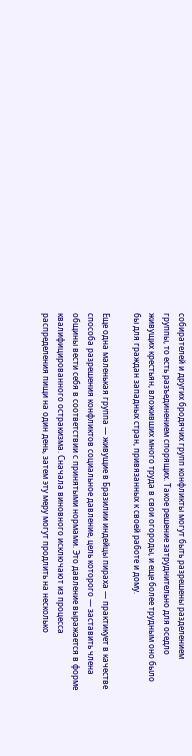собирателей и других бродячих групп конфликты могут быть разрешены разделением группы, то есть разъединением спорящих. Такое решение затруднительно для оседло живущих крестьян, вложивших много труда в свои огороды, и еще более трудным оно было бы для граждан западных стран, привязанных к своей работе и дому.

Еще одна маленькая группа — живущие в Бразилии индейцы пираха — практикует в качестве способа разрешения конфликтов социальное давление, цель которого — заставить члена общины вести себя в соответствии с принятыми нормами. Это давление выражается в форме квалифицированного остракизма. Сначала виновного исключают из процесса распределения пищи на один день, затем эту меру могут продлить на несколько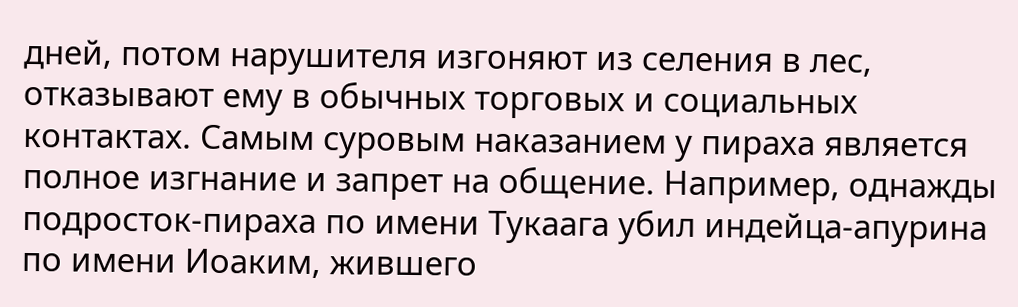дней, потом нарушителя изгоняют из селения в лес, отказывают ему в обычных торговых и социальных контактах. Самым суровым наказанием у пираха является полное изгнание и запрет на общение. Например, однажды подросток-пираха по имени Тукаага убил индейца-апурина по имени Иоаким, жившего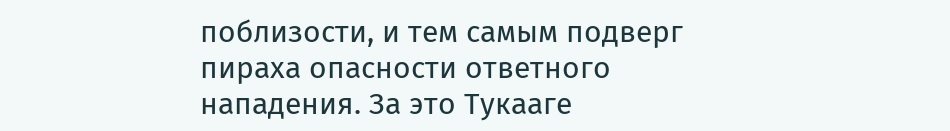поблизости, и тем самым подверг пираха опасности ответного нападения. За это Тукааге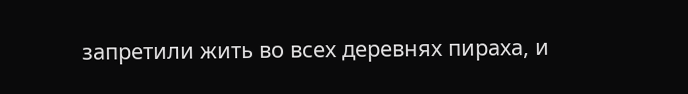запретили жить во всех деревнях пираха, и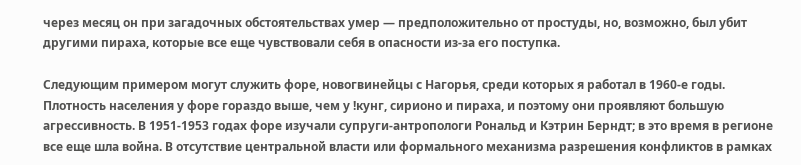через месяц он при загадочных обстоятельствах умер — предположительно от простуды, но, возможно, был убит другими пираха, которые все еще чувствовали себя в опасности из-за его поступка.

Следующим примером могут служить форе, новогвинейцы с Нагорья, среди которых я работал в 1960-е годы. Плотность населения у форе гораздо выше, чем у !кунг, сирионо и пираха, и поэтому они проявляют большую агрессивность. В 1951-1953 годах форе изучали супруги-антропологи Рональд и Кэтрин Берндт; в это время в регионе все еще шла война. В отсутствие центральной власти или формального механизма разрешения конфликтов в рамках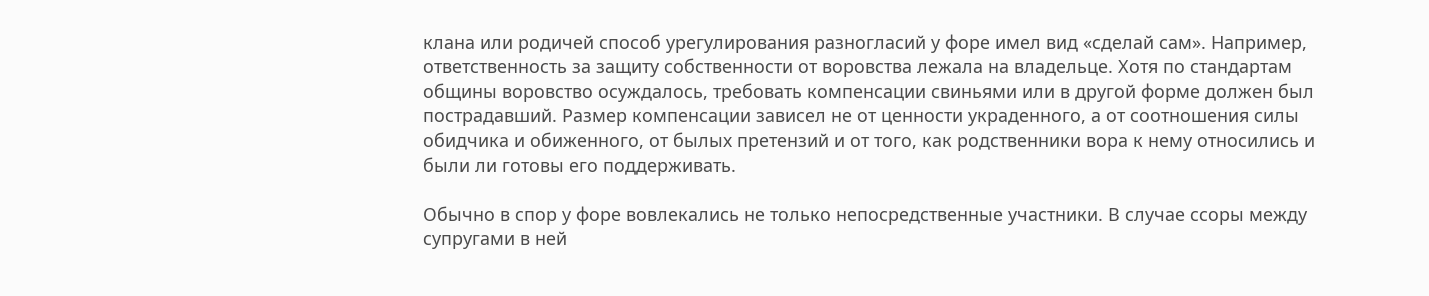клана или родичей способ урегулирования разногласий у форе имел вид «сделай сам». Например, ответственность за защиту собственности от воровства лежала на владельце. Хотя по стандартам общины воровство осуждалось, требовать компенсации свиньями или в другой форме должен был пострадавший. Размер компенсации зависел не от ценности украденного, а от соотношения силы обидчика и обиженного, от былых претензий и от того, как родственники вора к нему относились и были ли готовы его поддерживать.

Обычно в спор у форе вовлекались не только непосредственные участники. В случае ссоры между супругами в ней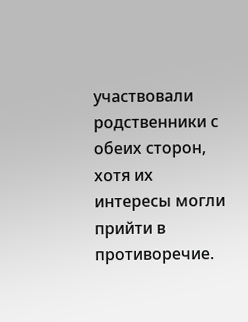участвовали родственники с обеих сторон, хотя их интересы могли прийти в противоречие.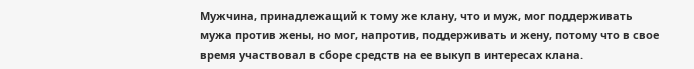Мужчина, принадлежащий к тому же клану, что и муж, мог поддерживать мужа против жены, но мог, напротив, поддерживать и жену, потому что в свое время участвовал в сборе средств на ее выкуп в интересах клана.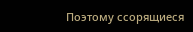Поэтому ссорящиеся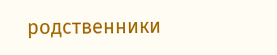родственники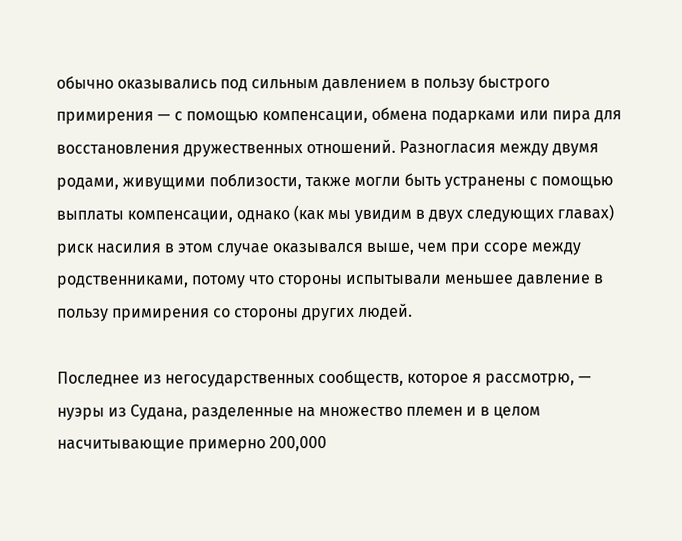обычно оказывались под сильным давлением в пользу быстрого примирения — с помощью компенсации, обмена подарками или пира для восстановления дружественных отношений. Разногласия между двумя родами, живущими поблизости, также могли быть устранены с помощью выплаты компенсации, однако (как мы увидим в двух следующих главах) риск насилия в этом случае оказывался выше, чем при ссоре между родственниками, потому что стороны испытывали меньшее давление в пользу примирения со стороны других людей.

Последнее из негосударственных сообществ, которое я рассмотрю, — нуэры из Судана, разделенные на множество племен и в целом насчитывающие примерно 200,000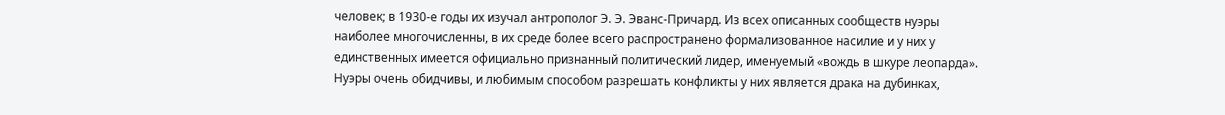человек; в 1930-е годы их изучал антрополог Э. Э. Эванс-Причард. Из всех описанных сообществ нуэры наиболее многочисленны, в их среде более всего распространено формализованное насилие и у них у единственных имеется официально признанный политический лидер, именуемый «вождь в шкуре леопарда». Нуэры очень обидчивы, и любимым способом разрешать конфликты у них является драка на дубинках,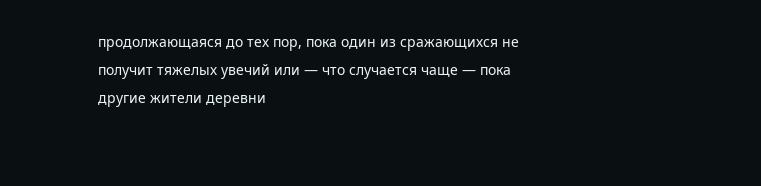продолжающаяся до тех пор, пока один из сражающихся не получит тяжелых увечий или — что случается чаще — пока другие жители деревни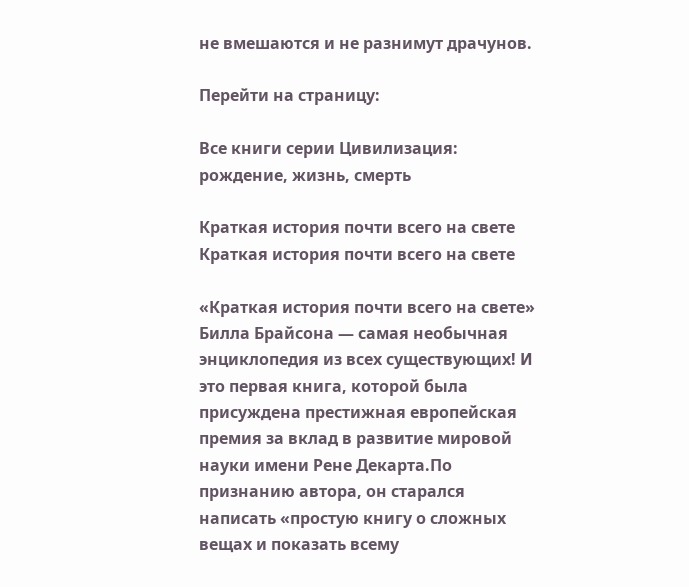не вмешаются и не разнимут драчунов.

Перейти на страницу:

Все книги серии Цивилизация: рождение, жизнь, смерть

Краткая история почти всего на свете
Краткая история почти всего на свете

«Краткая история почти всего на свете» Билла Брайсона — самая необычная энциклопедия из всех существующих! И это первая книга, которой была присуждена престижная европейская премия за вклад в развитие мировой науки имени Рене Декарта.По признанию автора, он старался написать «простую книгу о сложных вещах и показать всему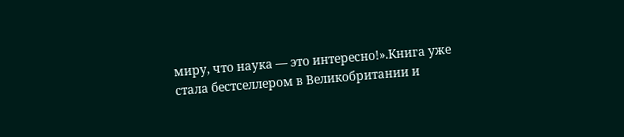миру, что наука — это интересно!».Книга уже стала бестселлером в Великобритании и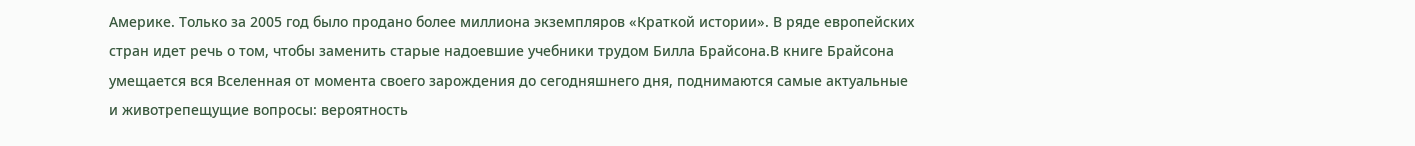Америке. Только за 2005 год было продано более миллиона экземпляров «Краткой истории». В ряде европейских стран идет речь о том, чтобы заменить старые надоевшие учебники трудом Билла Брайсона.В книге Брайсона умещается вся Вселенная от момента своего зарождения до сегодняшнего дня, поднимаются самые актуальные и животрепещущие вопросы: вероятность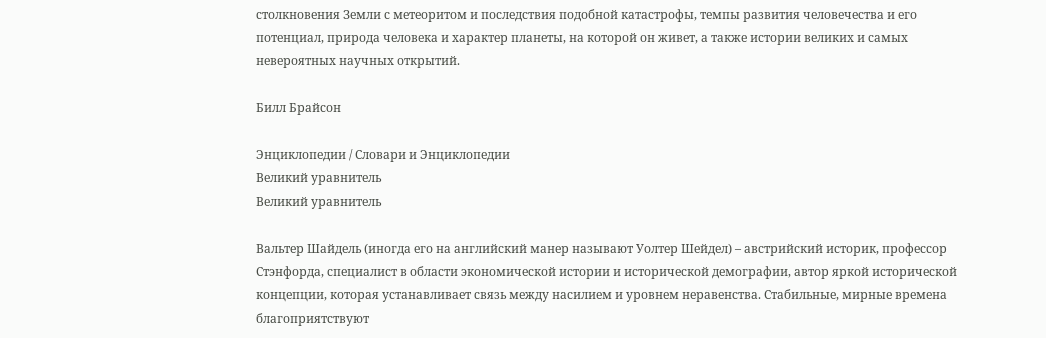столкновения Земли с метеоритом и последствия подобной катастрофы, темпы развития человечества и его потенциал, природа человека и характер планеты, на которой он живет, а также истории великих и самых невероятных научных открытий.

Билл Брайсон

Энциклопедии / Словари и Энциклопедии
Великий уравнитель
Великий уравнитель

Вальтер Шайдель (иногда его на английский манер называют Уолтер Шейдел) – австрийский историк, профессор Стэнфорда, специалист в области экономической истории и исторической демографии, автор яркой исторической концепции, которая устанавливает связь между насилием и уровнем неравенства. Стабильные, мирные времена благоприятствуют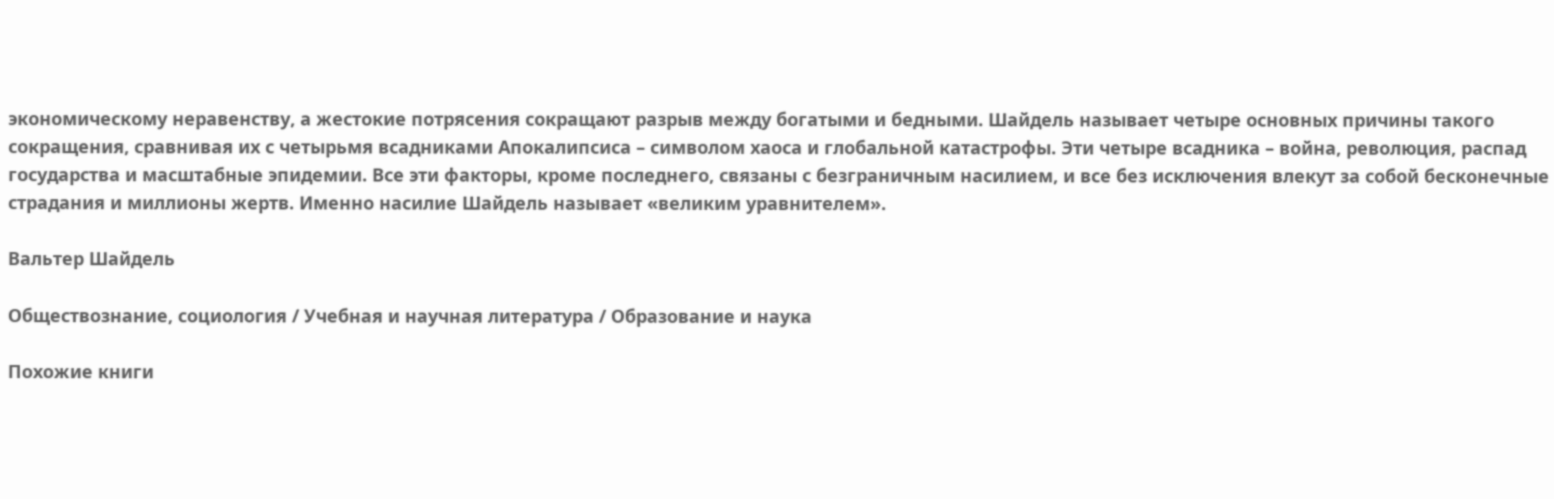экономическому неравенству, а жестокие потрясения сокращают разрыв между богатыми и бедными. Шайдель называет четыре основных причины такого сокращения, сравнивая их с четырьмя всадниками Апокалипсиса – символом хаоса и глобальной катастрофы. Эти четыре всадника – война, революция, распад государства и масштабные эпидемии. Все эти факторы, кроме последнего, связаны с безграничным насилием, и все без исключения влекут за собой бесконечные страдания и миллионы жертв. Именно насилие Шайдель называет «великим уравнителем».

Вальтер Шайдель

Обществознание, социология / Учебная и научная литература / Образование и наука

Похожие книги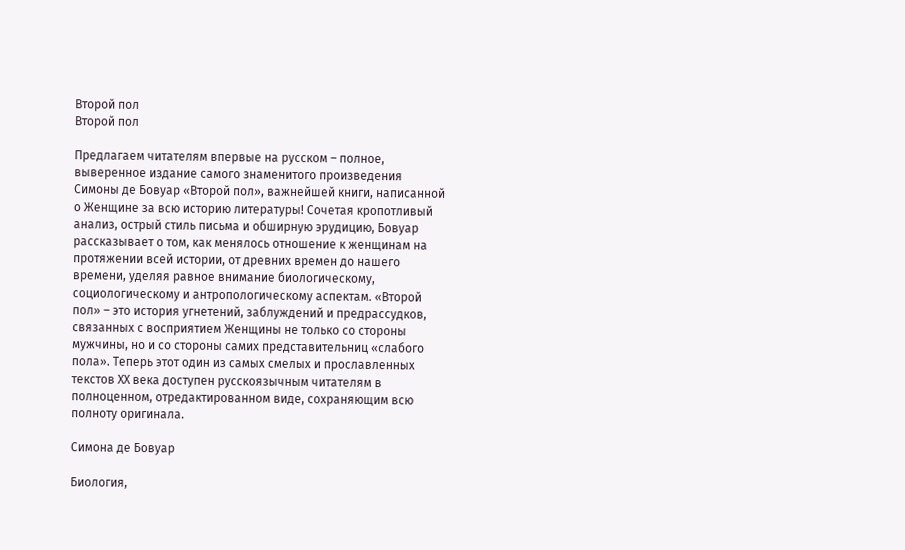Второй пол
Второй пол

Предлагаем читателям впервые на русском – полное, выверенное издание самого знаменитого произведения Симоны де Бовуар «Второй пол», важнейшей книги, написанной о Женщине за всю историю литературы! Сочетая кропотливый анализ, острый стиль письма и обширную эрудицию, Бовуар рассказывает о том, как менялось отношение к женщинам на протяжении всей истории, от древних времен до нашего времени, уделяя равное внимание биологическому, социологическому и антропологическому аспектам. «Второй пол» – это история угнетений, заблуждений и предрассудков, связанных с восприятием Женщины не только со стороны мужчины, но и со стороны самих представительниц «слабого пола». Теперь этот один из самых смелых и прославленных текстов ХХ века доступен русскоязычным читателям в полноценном, отредактированном виде, сохраняющим всю полноту оригинала.

Симона де Бовуар

Биология,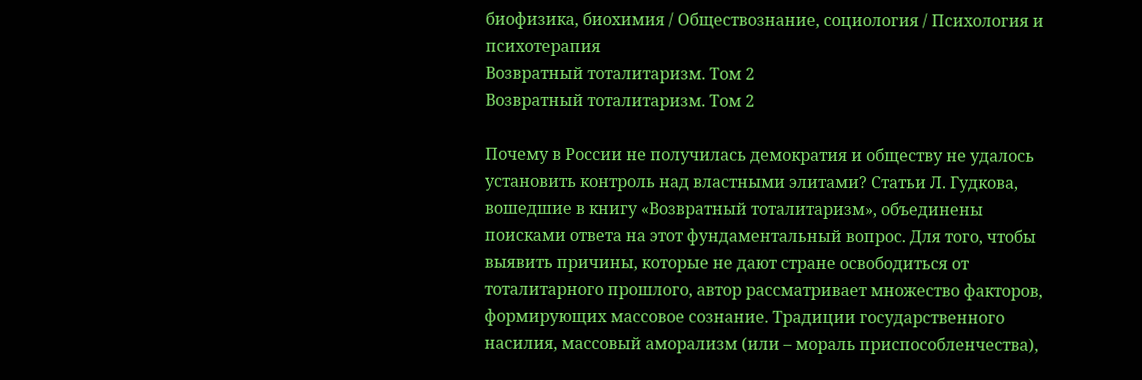биофизика, биохимия / Обществознание, социология / Психология и психотерапия
Возвратный тоталитаризм. Том 2
Возвратный тоталитаризм. Том 2

Почему в России не получилась демократия и обществу не удалось установить контроль над властными элитами? Статьи Л. Гудкова, вошедшие в книгу «Возвратный тоталитаризм», объединены поисками ответа на этот фундаментальный вопрос. Для того, чтобы выявить причины, которые не дают стране освободиться от тоталитарного прошлого, автор рассматривает множество факторов, формирующих массовое сознание. Традиции государственного насилия, массовый аморализм (или – мораль приспособленчества),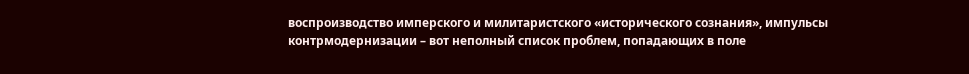воспроизводство имперского и милитаристского «исторического сознания», импульсы контрмодернизации – вот неполный список проблем, попадающих в поле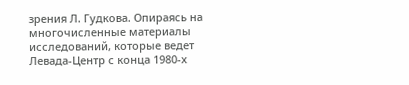зрения Л. Гудкова. Опираясь на многочисленные материалы исследований, которые ведет Левада-Центр с конца 1980-х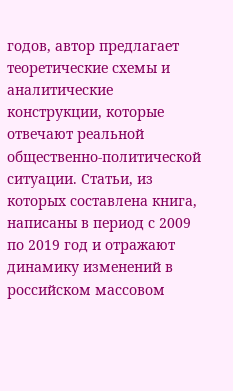годов, автор предлагает теоретические схемы и аналитические конструкции, которые отвечают реальной общественно-политической ситуации. Статьи, из которых составлена книга, написаны в период с 2009 по 2019 год и отражают динамику изменений в российском массовом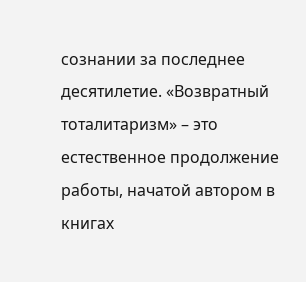сознании за последнее десятилетие. «Возвратный тоталитаризм» – это естественное продолжение работы, начатой автором в книгах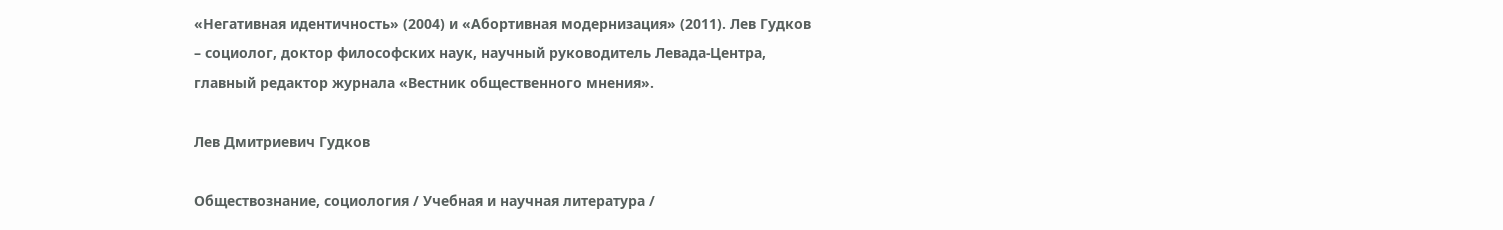«Негативная идентичность» (2004) и «Абортивная модернизация» (2011). Лев Гудков – социолог, доктор философских наук, научный руководитель Левада-Центра, главный редактор журнала «Вестник общественного мнения».

Лев Дмитриевич Гудков

Обществознание, социология / Учебная и научная литература /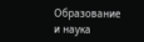Образование и наука